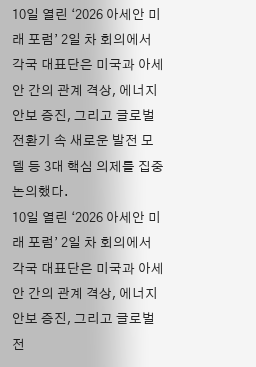10일 열린 ‘2026 아세안 미래 포럼’ 2일 차 회의에서 각국 대표단은 미국과 아세안 간의 관계 격상, 에너지 안보 증진, 그리고 글로벌 전환기 속 새로운 발전 모델 등 3대 핵심 의제를 집중 논의했다.
10일 열린 ‘2026 아세안 미래 포럼’ 2일 차 회의에서 각국 대표단은 미국과 아세안 간의 관계 격상, 에너지 안보 증진, 그리고 글로벌 전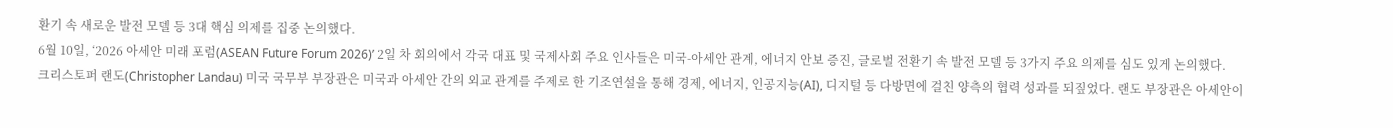환기 속 새로운 발전 모델 등 3대 핵심 의제를 집중 논의했다.
6월 10일, ‘2026 아세안 미래 포럼(ASEAN Future Forum 2026)’ 2일 차 회의에서 각국 대표 및 국제사회 주요 인사들은 미국-아세안 관계, 에너지 안보 증진, 글로벌 전환기 속 발전 모델 등 3가지 주요 의제를 심도 있게 논의했다.
크리스토퍼 랜도(Christopher Landau) 미국 국무부 부장관은 미국과 아세안 간의 외교 관계를 주제로 한 기조연설을 통해 경제, 에너지, 인공지능(AI), 디지털 등 다방면에 걸친 양측의 협력 성과를 되짚었다. 랜도 부장관은 아세안이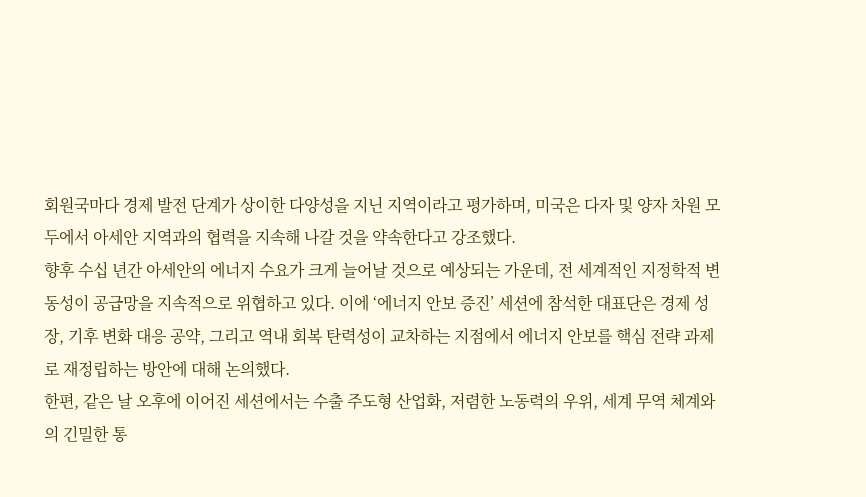회원국마다 경제 발전 단계가 상이한 다양성을 지닌 지역이라고 평가하며, 미국은 다자 및 양자 차원 모두에서 아세안 지역과의 협력을 지속해 나갈 것을 약속한다고 강조했다.
향후 수십 년간 아세안의 에너지 수요가 크게 늘어날 것으로 예상되는 가운데, 전 세계적인 지정학적 변동성이 공급망을 지속적으로 위협하고 있다. 이에 ‘에너지 안보 증진’ 세션에 참석한 대표단은 경제 성장, 기후 변화 대응 공약, 그리고 역내 회복 탄력성이 교차하는 지점에서 에너지 안보를 핵심 전략 과제로 재정립하는 방안에 대해 논의했다.
한편, 같은 날 오후에 이어진 세션에서는 수출 주도형 산업화, 저렴한 노동력의 우위, 세계 무역 체계와의 긴밀한 통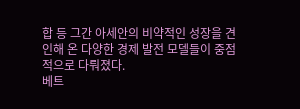합 등 그간 아세안의 비약적인 성장을 견인해 온 다양한 경제 발전 모델들이 중점적으로 다뤄졌다.
베트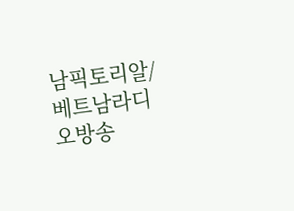남픽토리알/베트남라디오방송